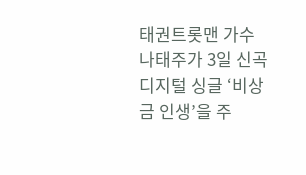태권트롯맨 가수 나태주가 3일 신곡 디지털 싱글 ‘비상금 인생’을 주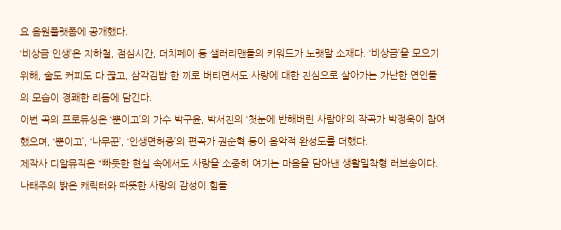요 음원플랫폼에 공개했다.
‘비상금 인생’은 지하철, 점심시간, 더치페이 등 샐러리맨들의 키워드가 노랫말 소재다. ‘비상금’을 모으기위해, 술도 커피도 다 끊고, 삼각김밥 한 끼로 버티면서도 사랑에 대한 진심으로 살아가는 가난한 연인들의 모습이 경쾌한 리듬에 담긴다.
이번 곡의 프로듀싱은 ‘뿐이고’의 가수 박구윤, 박서진의 ‘첫눈에 반해버린 사람아’의 작곡가 박정욱이 참여했으며, ‘뿐이고’, ‘나무꾼’, ‘인생면허증’의 편곡가 권순혁 등이 음악적 완성도를 더했다.
제작사 디알뮤직은 “빠듯한 현실 속에서도 사랑을 소중히 여기는 마음을 담아낸 생활밀착형 러브송이다. 나태주의 밝은 캐릭터와 따뜻한 사랑의 감성이 힘들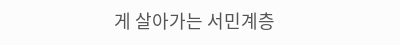게 살아가는 서민계층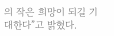의 작은 희망이 되길 기대한다”고 밝혔다.